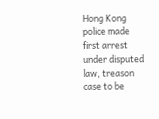Hong Kong police made first arrest under disputed law, treason case to be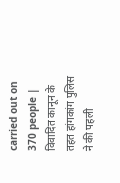carried out on 370 people | विवादित कानून के तहत हांगकांग पुलिस ने की पहली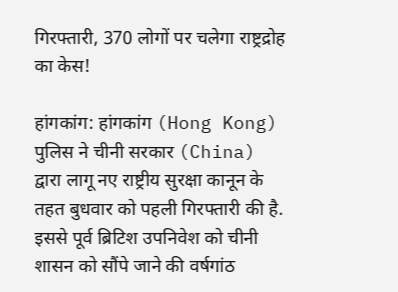गिरफ्तारी, 370 लोगों पर चलेगा राष्ट्रद्रोह का केस!

हांगकांग: हांगकांग (Hong Kong) पुलिस ने चीनी सरकार (China) द्वारा लागू नए राष्ट्रीय सुरक्षा कानून के तहत बुधवार को पहली गिरफ्तारी की है. इससे पूर्व ब्रिटिश उपनिवेश को चीनी शासन को सौंपे जाने की वर्षगांठ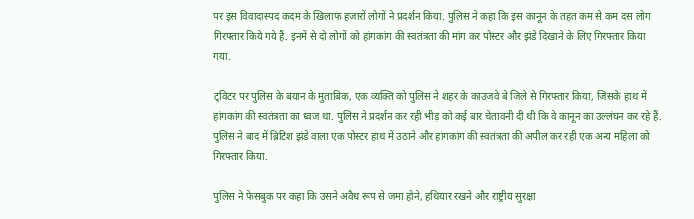पर इस विवादास्पद कदम के खिलाफ हजारों लोगों ने प्रदर्शन किया. पुलिस ने कहा कि इस कानून के तहत कम से कम दस लोग गिरफ्तार किये गये हैं. इनमें से दो लोगों को हांगकांग की स्वतंत्रता की मांग कर पोस्टर और झंडे दिखाने के लिए गिरफ्तार किया गया.

ट्विटर पर पुलिस के बयान के मुताबिक, एक व्यक्ति को पुलिस ने शहर के काउजवे बे जिले से गिरफ्तार किया, जिसके हाथ में हांगकांग की स्वतंत्रता का ध्वज था. पुलिस ने प्रदर्शन कर रही भीड़ को कई बार चेतावनी दी थी कि वे कानून का उल्लंघन कर रहे हैं. पुलिस ने बाद में ब्रिटिश झंडे वाला एक पोस्टर हाथ में उठाने और हांगकांग की स्वतंत्रता की अपील कर रही एक अन्य महिला को गिरफ्तार किया.

पुलिस ने फेसबुक पर कहा कि उसने अवैध रूप से जमा होने, हथियार रखने और राष्ट्रीय सुरक्षा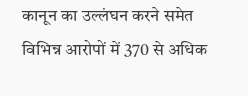कानून का उल्लंघन करने समेत विभिन्न आरोपों में 370 से अधिक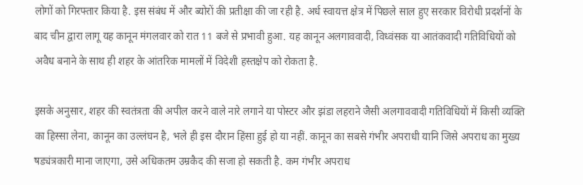लोगों को गिरफ्तार किया है. इस संबंध में और ब्योरों की प्रतीक्षा की जा रही है. अर्ध स्वायत्त क्षेत्र में पिछले साल हुए सरकार विरोधी प्रदर्शनों के बाद चीन द्वारा लागू यह कानून मंगलवार को रात 11 बजे से प्रभावी हुआ. यह कानून अलगाववादी, विध्वंसक या आतंकवादी गतिविधियों को अवैध बनाने के साथ ही शहर के आंतरिक मामलों में विदेशी हस्तक्षेप को रोकता है.

इसके अनुसार, शहर की स्वतंत्रता की अपील करने वाले नारे लगाने या पोस्टर और झंडा लहराने जैसी अलगाववादी गतिविधियों में किसी व्यक्ति का हिस्सा लेना, कानून का उल्लंघन है, भले ही इस दौरान हिंसा हुई हो या नहीं. कानून का सबसे गंभीर अपराधी यानि जिसे अपराध का मुख्य षड्यंत्रकारी माना जाएगा, उसे अधिकतम उम्रकैद की सजा हो सकती है. कम गंभीर अपराध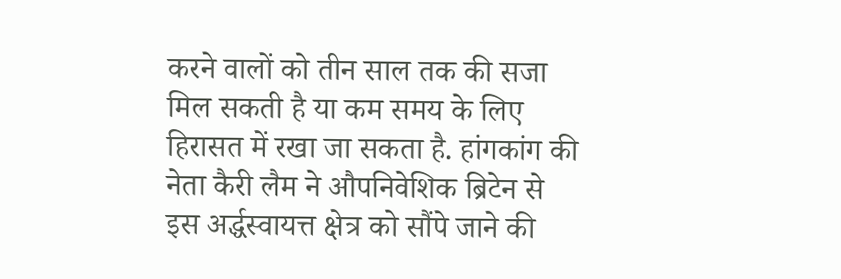करने वालों को तीन साल तक की सजा मिल सकती है या कम समय के लिए हिरासत में रखा जा सकता है. हांगकांग की नेता कैरी लैम ने औपनिवेशिक ब्रिटेन से इस अर्द्धस्वायत्त क्षेत्र को सौंपे जाने की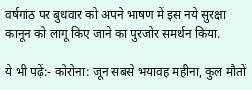वर्षगांठ पर बुधवार को अपने भाषण में इस नये सुरक्षा कानून को लागू किए जाने का पुरजोर समर्थन किया.

ये भी पढ़ें:- कोरोना: जून सबसे भयावह महीना, कुल मौतों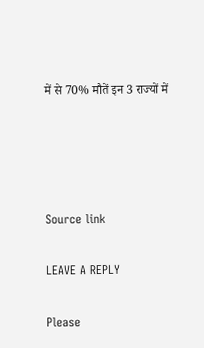में से 70% मौतें इन 3 राज्यों में




Source link

LEAVE A REPLY

Please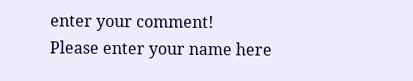enter your comment!
Please enter your name here